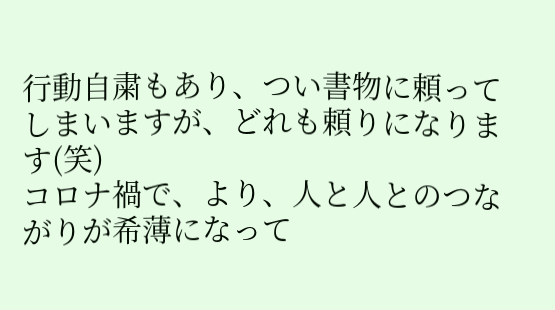行動自粛もあり、つい書物に頼ってしまいますが、どれも頼りになります(笑)
コロナ禍で、より、人と人とのつながりが希薄になって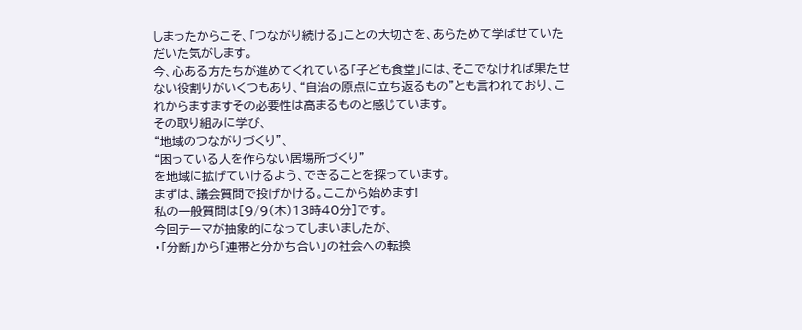しまったからこそ、「つながり続ける」ことの大切さを、あらためて学ばせていただいた気がします。
今、心ある方たちが進めてくれている「子ども食堂」には、そこでなければ果たせない役割りがいくつもあり、“自治の原点に立ち返るもの”とも言われており、これからますますその必要性は高まるものと感じています。
その取り組みに学び、
“地域のつながりづくり”、
“困っている人を作らない居場所づくり”
を地域に拡げていけるよう、できることを探っています。
まずは、議会質問で投げかける。ここから始めます!
私の一般質問は[9/9(木)13時40分]です。
今回テーマが抽象的になってしまいましたが、
・「分断」から「連帯と分かち合い」の社会への転換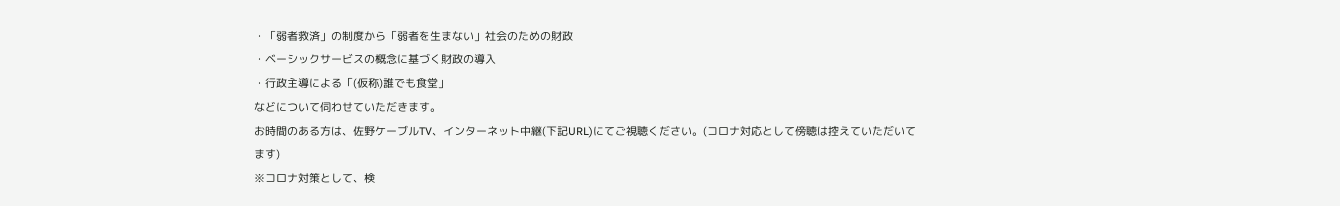・「弱者救済」の制度から「弱者を生まない」社会のための財政
・ベーシックサービスの概念に基づく財政の導入
・行政主導による「(仮称)誰でも食堂」
などについて伺わせていただきます。
お時間のある方は、佐野ケーブルTV、インターネット中継(下記URL)にてご視聴ください。(コロナ対応として傍聴は控えていただいてます)
※コロナ対策として、検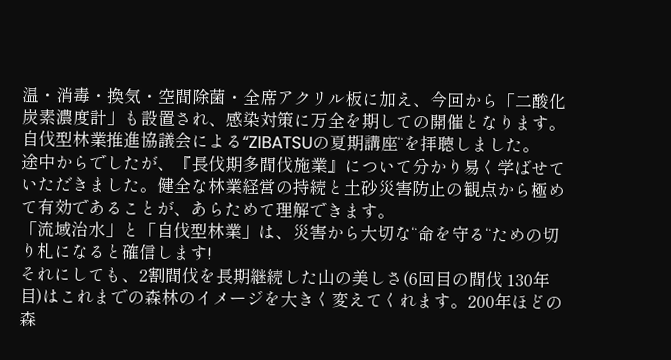温・消毒・換気・空間除菌・全席アクリル板に加え、今回から「二酸化炭素濃度計」も設置され、感染対策に万全を期しての開催となります。
自伐型林業推進協議会による“ZIBATSUの夏期講座“を拝聴しました。
途中からでしたが、『長伐期多間伐施業』について分かり易く学ばせていただきました。健全な林業経営の持続と土砂災害防止の観点から極めて有効であることが、あらためて理解できます。
「流域治水」と「自伐型林業」は、災害から大切な“命を守る“ための切り札になると確信します!
それにしても、2割間伐を長期継続した山の美しさ(6回目の間伐 130年目)はこれまでの森林のイメージを大きく変えてくれます。200年ほどの森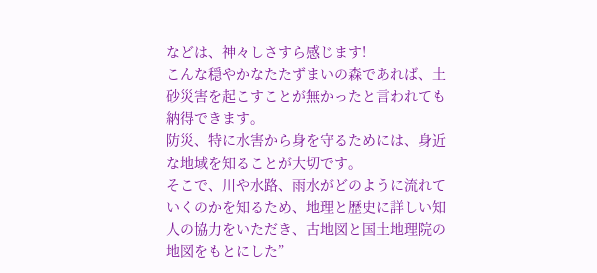などは、神々しさすら感じます!
こんな穏やかなたたずまいの森であれば、土砂災害を起こすことが無かったと言われても納得できます。
防災、特に水害から身を守るためには、身近な地域を知ることが大切です。
そこで、川や水路、雨水がどのように流れていくのかを知るため、地理と歴史に詳しい知人の協力をいただき、古地図と国土地理院の地図をもとにした”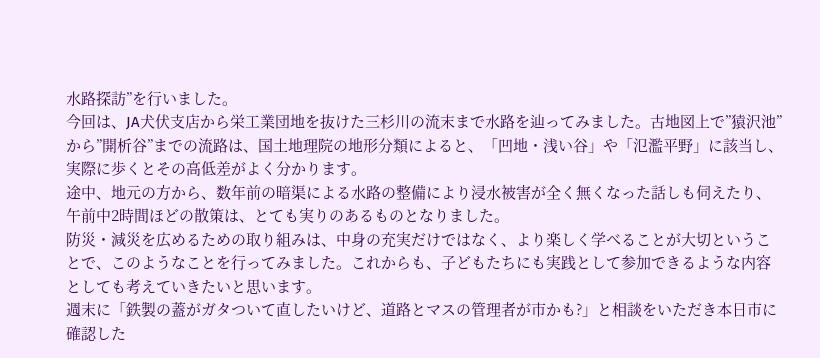水路探訪”を行いました。
今回は、JA犬伏支店から栄工業団地を抜けた三杉川の流末まで水路を辿ってみました。古地図上で”猿沢池”から”開析谷”までの流路は、国土地理院の地形分類によると、「凹地・浅い谷」や「氾濫平野」に該当し、実際に歩くとその高低差がよく分かります。
途中、地元の方から、数年前の暗渠による水路の整備により浸水被害が全く無くなった話しも伺えたり、午前中2時間ほどの散策は、とても実りのあるものとなりました。
防災・減災を広めるための取り組みは、中身の充実だけではなく、より楽しく学べることが大切ということで、このようなことを行ってみました。これからも、子どもたちにも実践として参加できるような内容としても考えていきたいと思います。
週末に「鉄製の蓋がガタついて直したいけど、道路とマスの管理者が市かも?」と相談をいただき本日市に確認した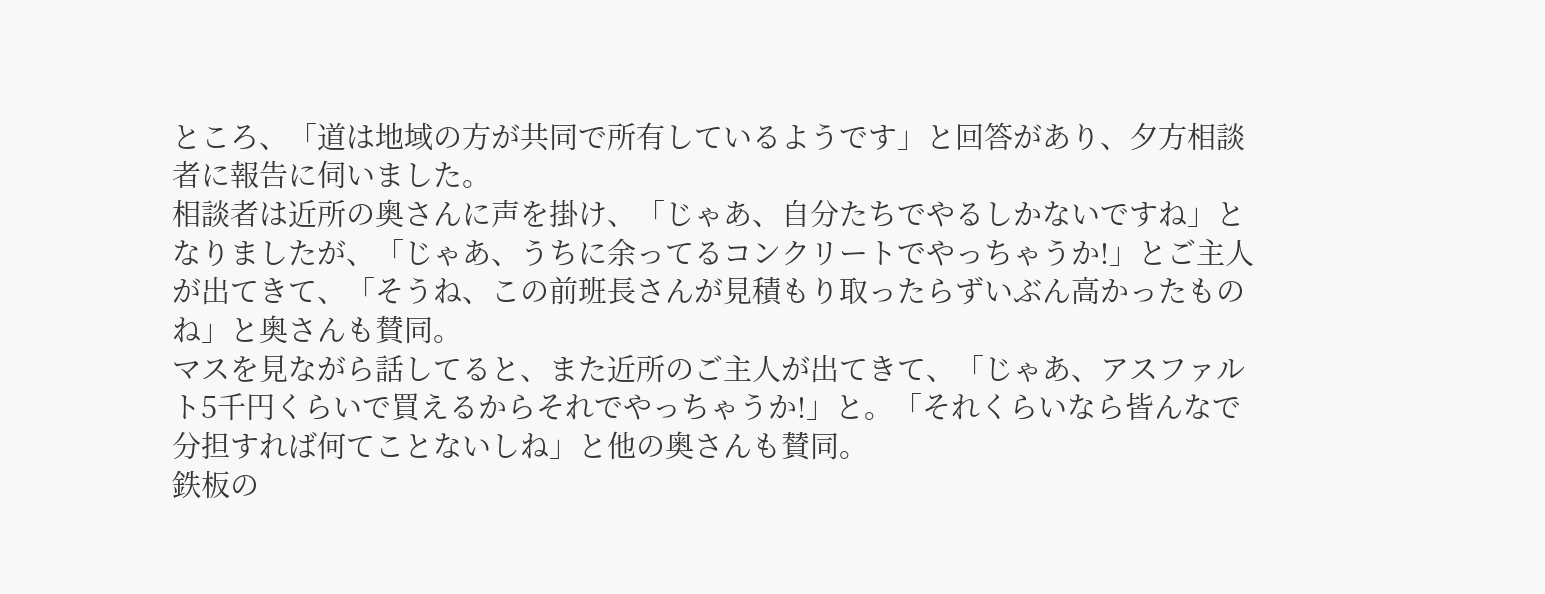ところ、「道は地域の方が共同で所有しているようです」と回答があり、夕方相談者に報告に伺いました。
相談者は近所の奥さんに声を掛け、「じゃあ、自分たちでやるしかないですね」となりましたが、「じゃあ、うちに余ってるコンクリートでやっちゃうか!」とご主人が出てきて、「そうね、この前班長さんが見積もり取ったらずいぶん高かったものね」と奥さんも賛同。
マスを見ながら話してると、また近所のご主人が出てきて、「じゃあ、アスファルト5千円くらいで買えるからそれでやっちゃうか!」と。「それくらいなら皆んなで分担すれば何てことないしね」と他の奥さんも賛同。
鉄板の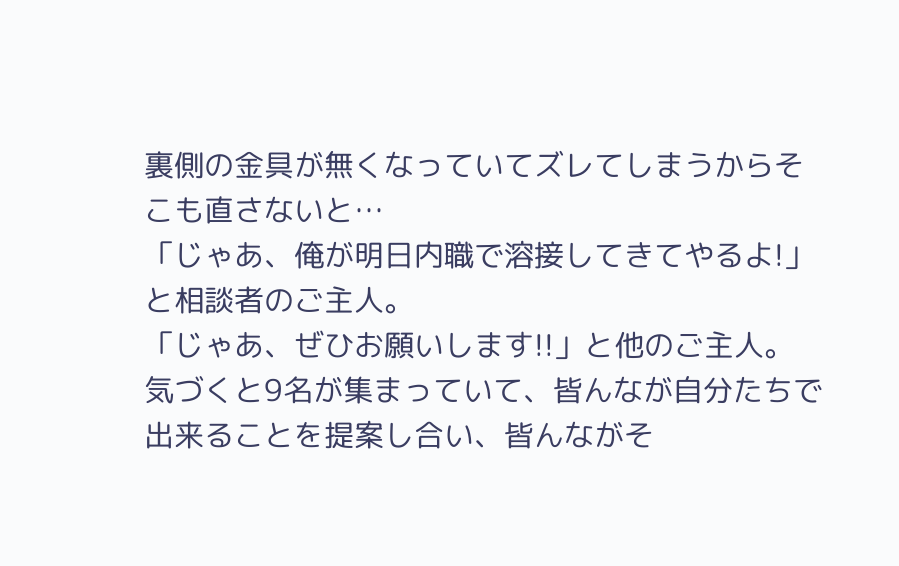裏側の金具が無くなっていてズレてしまうからそこも直さないと…
「じゃあ、俺が明日内職で溶接してきてやるよ!」と相談者のご主人。
「じゃあ、ぜひお願いします!!」と他のご主人。
気づくと9名が集まっていて、皆んなが自分たちで出来ることを提案し合い、皆んながそ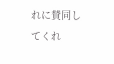れに賛同してくれ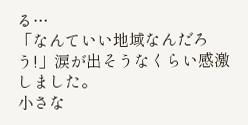る…
「なんていい地域なんだろう!」涙が出そうなくらい感激しました。
小さな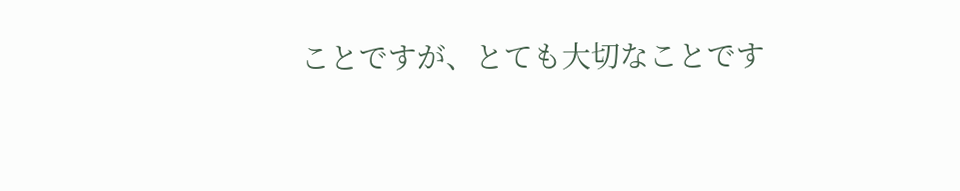ことですが、とても大切なことです